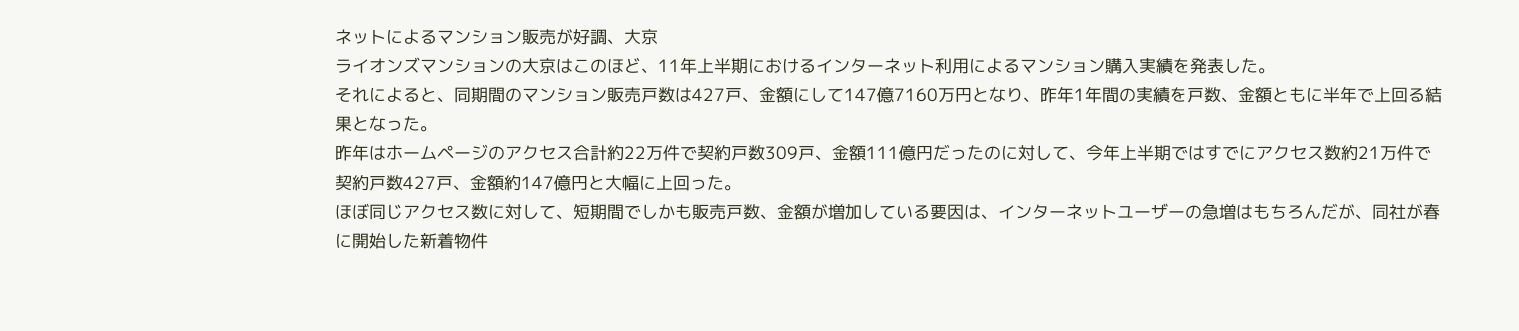ネットによるマンション販売が好調、大京
ライオンズマンションの大京はこのほど、11年上半期におけるインターネット利用によるマンション購入実績を発表した。
それによると、同期間のマンション販売戸数は427戸、金額にして147億7160万円となり、昨年1年間の実績を戸数、金額ともに半年で上回る結果となった。
昨年はホームページのアクセス合計約22万件で契約戸数309戸、金額111億円だったのに対して、今年上半期ではすでにアクセス数約21万件で契約戸数427戸、金額約147億円と大幅に上回った。
ほぼ同じアクセス数に対して、短期間でしかも販売戸数、金額が増加している要因は、インターネットユーザーの急増はもちろんだが、同社が春に開始した新着物件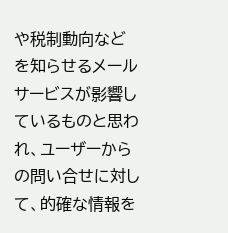や税制動向などを知らせるメールサービスが影響しているものと思われ、ユーザーからの問い合せに対して、的確な情報を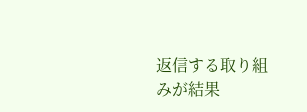返信する取り組みが結果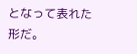となって表れた形だ。